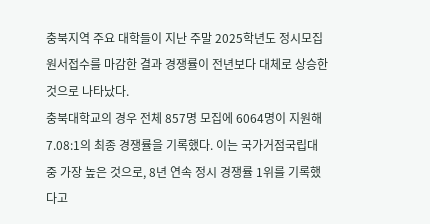충북지역 주요 대학들이 지난 주말 2025학년도 정시모집 원서접수를 마감한 결과 경쟁률이 전년보다 대체로 상승한 것으로 나타났다.
충북대학교의 경우 전체 857명 모집에 6064명이 지원해 7.08:1의 최종 경쟁률을 기록했다. 이는 국가거점국립대 중 가장 높은 것으로, 8년 연속 정시 경쟁률 1위를 기록했다고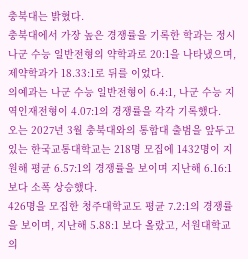충북대는 밝혔다.
충북대에서 가장 높은 경쟁률을 기록한 학과는 정시 나군 수능 일반전형의 약학과로 20:1을 나타냈으며, 제약학과가 18.33:1로 뒤를 이었다.
의예과는 나군 수능 일반전형이 6.4:1, 나군 수능 지역인재전형이 4.07:1의 경쟁률을 각각 기록했다.
오는 2027년 3월 충북대와의 통합대 출범을 앞두고 있는 한국교통대학교는 218명 모집에 1432명이 지원해 평균 6.57:1의 경쟁률을 보이며 지난해 6.16:1보다 소폭 상승했다.
426명을 모집한 청주대학교도 평균 7.2:1의 경쟁률을 보이며, 지난해 5.88:1 보다 올랐고, 서원대학교의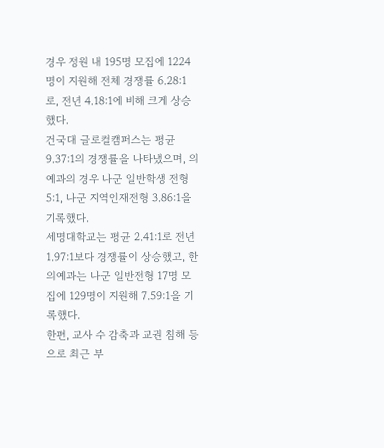경우 정원 내 195명 모집에 1224명이 지원해 전체 경쟁률 6.28:1로, 전년 4.18:1에 비해 크게 상승했다.
건국대 글로컬캠퍼스는 평균 9.37:1의 경쟁률을 나타냈으며, 의예과의 경우 나군 일반학생 전형 5:1, 나군 지역인재전형 3.86:1을 기록했다.
세명대학교는 평균 2.41:1로 전년 1.97:1보다 경쟁률이 상승했고, 한의예과는 나군 일반전형 17명 모집에 129명이 지원해 7.59:1을 기록했다.
한편, 교사 수 감축과 교권 침해 등으로 최근 부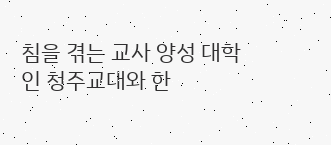침을 겪는 교사 양성 대학인 청주교대와 한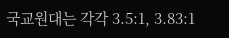국교원대는 각각 3.5:1, 3.83:1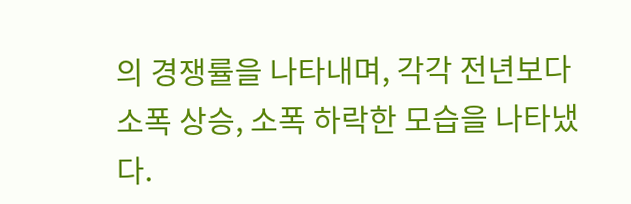의 경쟁률을 나타내며, 각각 전년보다 소폭 상승, 소폭 하락한 모습을 나타냈다.